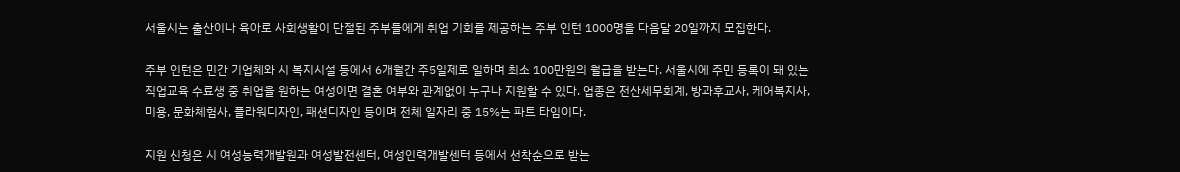서울시는 출산이나 육아로 사회생활이 단절된 주부들에게 취업 기회를 제공하는 주부 인턴 1000명을 다음달 20일까지 모집한다.

주부 인턴은 민간 기업체와 시 복지시설 등에서 6개월간 주5일제로 일하며 최소 100만원의 월급을 받는다. 서울시에 주민 등록이 돼 있는 직업교육 수료생 중 취업을 원하는 여성이면 결혼 여부와 관계없이 누구나 지원할 수 있다. 업종은 전산세무회계, 방과후교사, 케어복지사, 미용, 문화체험사, 플라워디자인, 패션디자인 등이며 전체 일자리 중 15%는 파트 타임이다.

지원 신청은 시 여성능력개발원과 여성발전센터, 여성인력개발센터 등에서 선착순으로 받는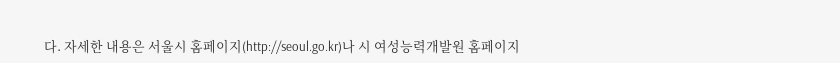다. 자세한 내용은 서울시 홈페이지(http://seoul.go.kr)나 시 여성능력개발원 홈페이지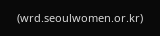(wrd.seoulwomen.or.kr)